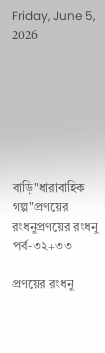Friday, June 5, 2026







বাড়ি"ধারাবাহিক গল্প"প্রণয়ের রংধনুপ্রণয়ের রংধনু পর্ব-৩২+৩৩

প্রণয়ের রংধনু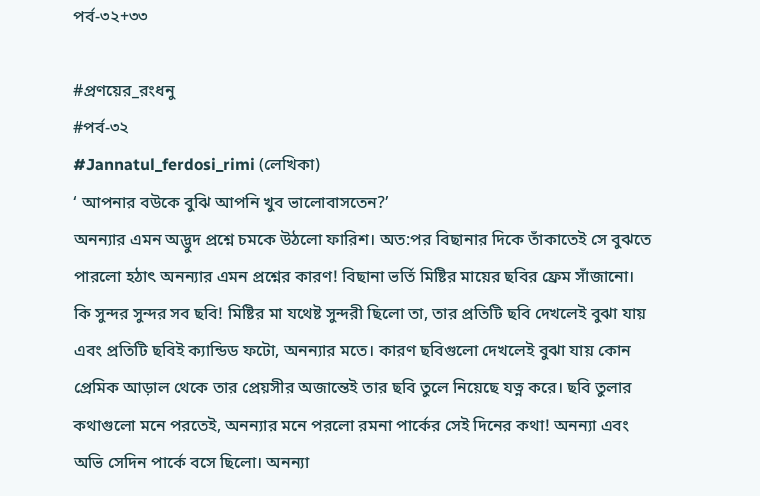পর্ব-৩২+৩৩

#প্রণয়ের_রংধনু
#পর্ব-৩২
#Jannatul_ferdosi_rimi (লেখিকা)
‘ আপনার বউকে বুঝি আপনি খুব ভালোবাসতেন?’
অনন্যার এমন অদ্ভুদ প্রশ্নে চমকে উঠলো ফারিশ। অত:পর বিছানার দিকে তাঁকাতেই সে বুঝতে পারলো হঠাৎ অনন্যার এমন প্রশ্নের কারণ! বিছানা ভর্তি মিষ্টির মায়ের ছবির ফ্রেম সাঁজানো। কি সুন্দর সুন্দর সব ছবি! মিষ্টির মা যথেষ্ট সুন্দরী ছিলো তা, তার প্রতিটি ছবি দেখলেই বুঝা যায় এবং প্রতিটি ছবিই ক্যান্ডিড ফটো, অনন্যার মতে। কারণ ছবিগুলো দেখলেই বুঝা যায় কোন প্রেমিক আড়াল থেকে তার প্রেয়সীর অজান্তেই তার ছবি তুলে নিয়েছে যত্ন করে। ছবি তুলার কথাগুলো মনে পরতেই, অনন্যার মনে পরলো রমনা পার্কের সেই দিনের কথা! অনন্যা এবং অভি সেদিন পার্কে বসে ছিলো। অনন্যা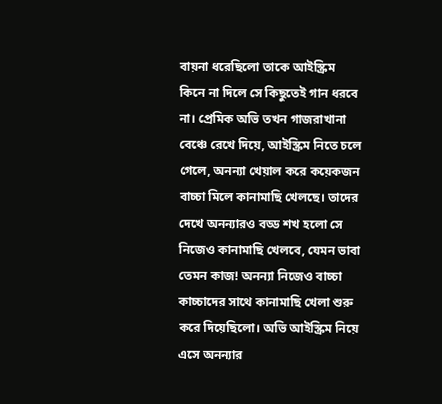বায়না ধরেছিলো তাকে আইস্ক্রিম কিনে না দিলে সে কিছুতেই গান ধরবে না। প্রেমিক অভি তখন গাজরাখানা বেঞ্চে রেখে দিয়ে, আইস্ক্রিম নিতে চলে গেলে, অনন্যা খেয়াল করে কয়েকজন বাচ্চা মিলে কানামাছি খেলছে। তাদের দেখে অনন্যারও বড্ড শখ হলো সে নিজেও কানামাছি খেলবে, যেমন ভাবা তেমন কাজ! অনন্যা নিজেও বাচ্চা কাচ্চাদের সাথে কানামাছি খেলা শুরু করে দিয়েছিলো। অভি আইস্ক্রিম নিয়ে এসে অনন্যার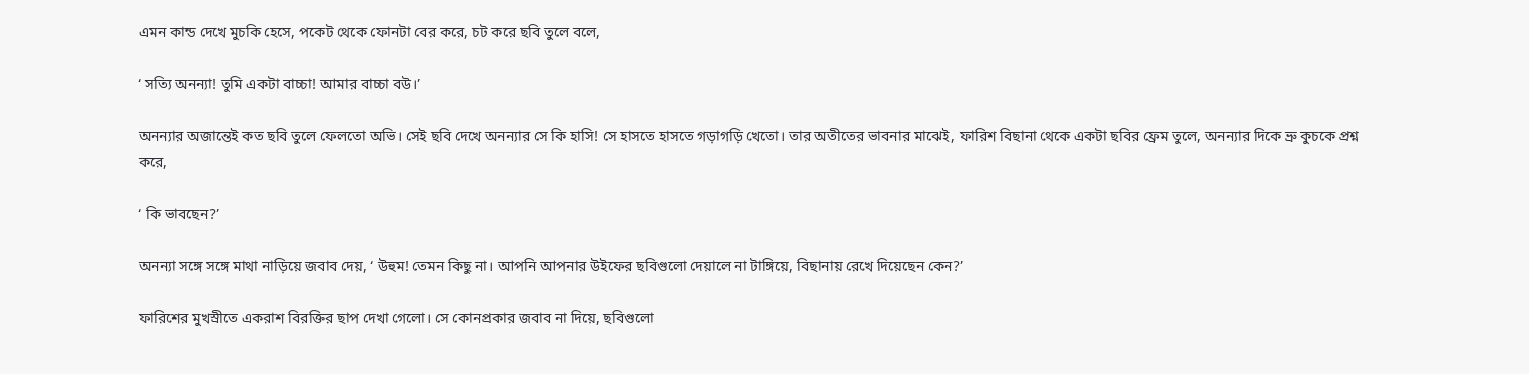এমন কান্ড দেখে মুচকি হেসে, পকেট থেকে ফোনটা বের করে, চট করে ছবি তুলে বলে,

‘ সত্যি অনন্যা! তুমি একটা বাচ্চা! আমার বাচ্চা বউ।’

অনন্যার অজান্তেই কত ছবি তুলে ফেলতো অভি। সেই ছবি দেখে অনন্যার সে কি হাসি! সে হাসতে হাসতে গড়াগড়ি খেতো। তার অতীতের ভাবনার মাঝেই, ফারিশ বিছানা থেকে একটা ছবির ফ্রেম তুলে, অনন্যার দিকে ভ্রু কুচকে প্রশ্ন করে,

‘ কি ভাবছেন?’

অনন্যা সঙ্গে সঙ্গে মাথা নাড়িয়ে জবাব দেয়, ‘ উহুম! তেমন কিছু না। আপনি আপনার উইফের ছবিগুলো দেয়ালে না টাঙ্গিয়ে, বিছানায় রেখে দিয়েছেন কেন?’

ফারিশের মুখস্রীতে একরাশ বিরক্তির ছাপ দেখা গেলো। সে কোনপ্রকার জবাব না দিয়ে, ছবিগুলো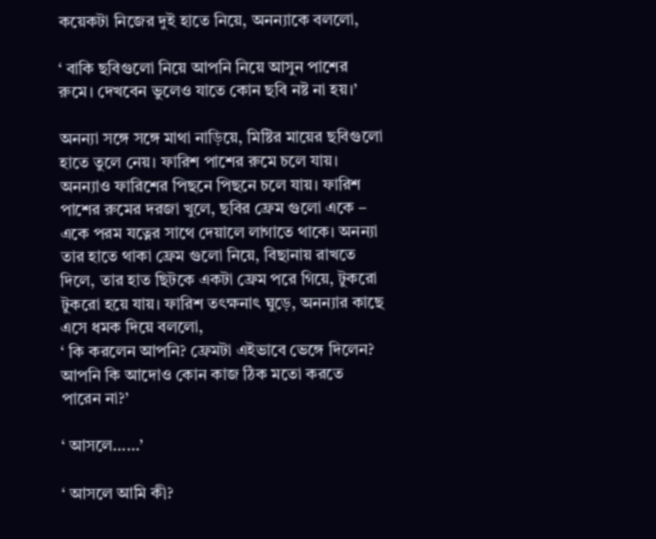কয়েকটা নিজের দুই হাতে নিয়ে, অনন্যাকে বললো,

‘ বাকি ছবিগুলো নিয়ে আপনি নিয়ে আসুন পাশের রুমে। দেখবেন ভুলেও যাতে কোন ছবি নষ্ট না হয়।’

অনন্যা সঙ্গে সঙ্গে মাথা নাড়িয়ে, মিষ্টির মায়ের ছবিগুলো হাতে তুলে নেয়। ফারিশ পাশের রুমে চলে যায়। অনন্যাও ফারিশের পিছনে পিছনে চলে যায়। ফারিশ পাশের রুমের দরজা খুলে, ছবির ফ্রেম গুলো একে – একে পরম যত্নের সাথে দেয়ালে লাগাতে থাকে। অনন্যা তার হাতে থাকা ফ্রেম গুলো নিয়ে, বিছানায় রাখতে দিলে, তার হাত ছিটকে একটা ফ্রেম পরে গিয়ে, টুকরো টুকরো হয়ে যায়। ফারিশ তৎক্ষনাৎ ঘুড়ে, অনন্যার কাছে এসে ধমক দিয়ে বললো,
‘ কি করলেন আপনি? ফ্রেমটা এইভাবে ভেঙ্গে দিলেন? আপনি কি আদোও কোন কাজ ঠিক মতো করতে পারেন না?’

‘ আসলে……’

‘ আসলে আমি কী?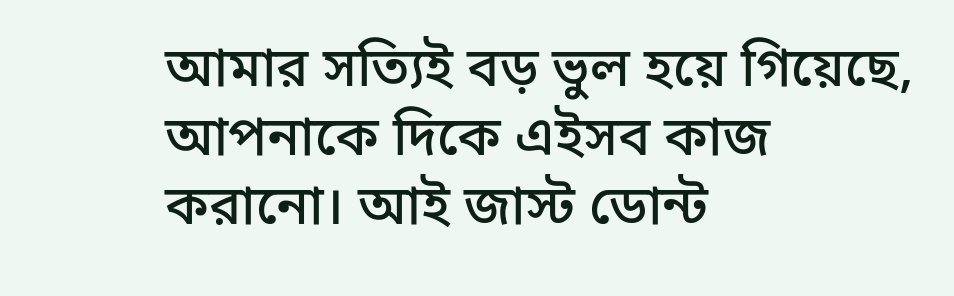আমার সত্যিই বড় ভুল হয়ে গিয়েছে, আপনাকে দিকে এইসব কাজ করানো। আই জাস্ট ডোন্ট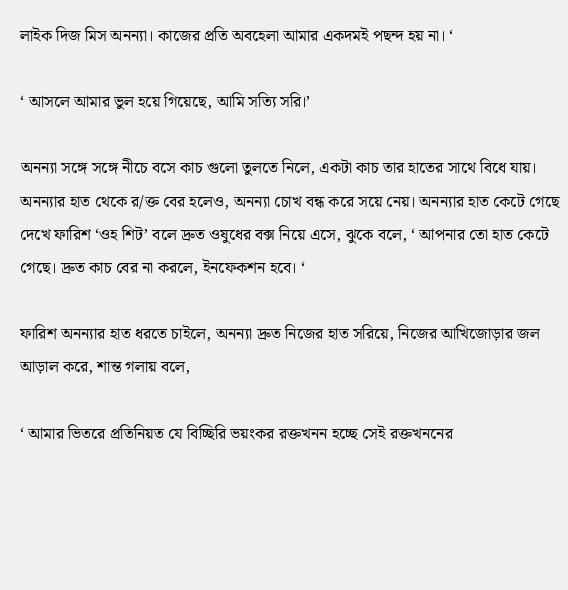লাইক দিজ মিস অনন্যা। কাজের প্রতি অবহেলা আমার একদমই পছন্দ হয় না। ‘

‘ আসলে আমার ভুল হয়ে গিয়েছে, আমি সত্যি সরি।’

অনন্যা সঙ্গে সঙ্গে নীচে বসে কাচ গুলো তুলতে নিলে, একটা কাচ তার হাতের সাথে বিধে যায়। অনন্যার হাত থেকে র/ক্ত বের হলেও, অনন্যা চোখ বন্ধ করে সয়ে নেয়। অনন্যার হাত কেটে গেছে দেখে ফারিশ ‘ওহ শিট’ বলে দ্রুত ওষুধের বক্স নিয়ে এসে, ঝুকে বলে, ‘ আপনার তো হাত কেটে গেছে। দ্রুত কাচ বের না করলে, ইনফেকশন হবে। ‘

ফারিশ অনন্যার হাত ধরতে চাইলে, অনন্যা দ্রুত নিজের হাত সরিয়ে, নিজের আখিজোড়ার জল আড়াল করে, শান্ত গলায় বলে,

‘ আমার ভিতরে প্রতিনিয়ত যে বিচ্ছিরি ভয়ংকর রক্তখনন হচ্ছে সেই রক্তখননের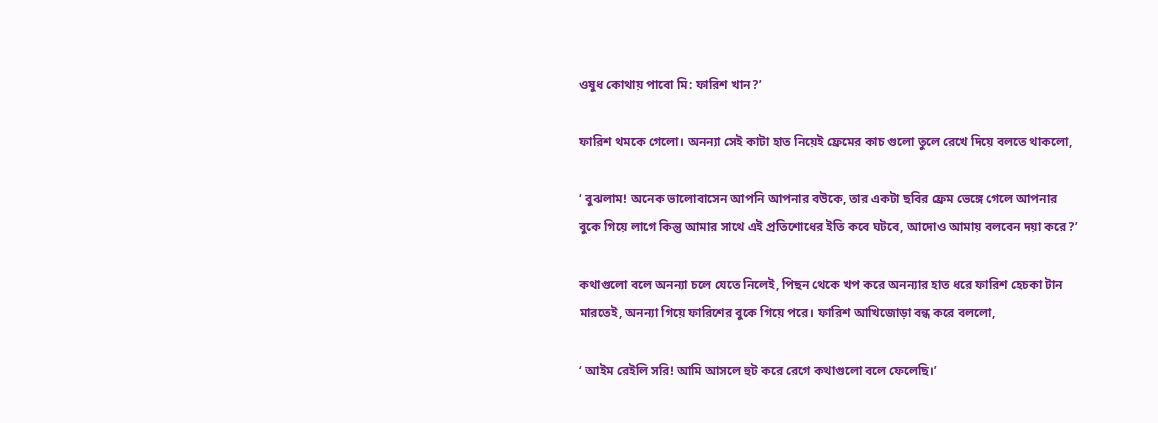ওষুধ কোথায় পাবো মি: ফারিশ খান?’

ফারিশ থমকে গেলো। অনন্যা সেই কাটা হাত নিয়েই ফ্রেমের কাচ গুলো তুলে রেখে দিয়ে বলতে থাকলো,

‘ বুঝলাম! অনেক ভালোবাসেন আপনি আপনার বউকে, তার একটা ছবির ফ্রেম ভেঙ্গে গেলে আপনার বুকে গিয়ে লাগে কিন্তু আমার সাথে এই প্রতিশোধের ইতি কবে ঘটবে, আদোও আমায় বলবেন দয়া করে?’

কথাগুলো বলে অনন্যা চলে যেতে নিলেই, পিছন থেকে খপ করে অনন্যার হাত ধরে ফারিশ হেচকা টান মারতেই, অনন্যা গিয়ে ফারিশের বুকে গিয়ে পরে। ফারিশ আখিজোড়া বন্ধ করে বললো,

‘ আইম রেইলি সরি! আমি আসলে হুট করে রেগে কথাগুলো বলে ফেলেছি।’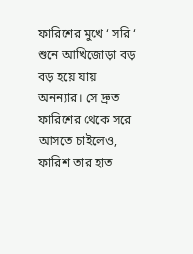ফারিশের মুখে ‘ সরি ‘ শুনে আখিজোড়া বড় বড় হয়ে যায় অনন্যার। সে দ্রুত ফারিশের থেকে সরে আসতে চাইলেও, ফারিশ তার হাত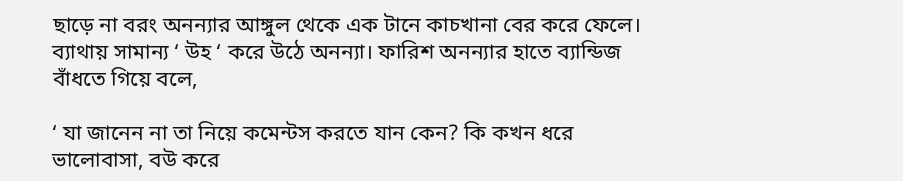ছাড়ে না বরং অনন্যার আঙ্গুল থেকে এক টানে কাচখানা বের করে ফেলে। ব্যাথায় সামান্য ‘ উহ ‘ করে উঠে অনন্যা। ফারিশ অনন্যার হাতে ব্যান্ডিজ বাঁধতে গিয়ে বলে,

‘ যা জানেন না তা নিয়ে কমেন্টস করতে যান কেন? কি কখন ধরে ভালোবাসা, বউ করে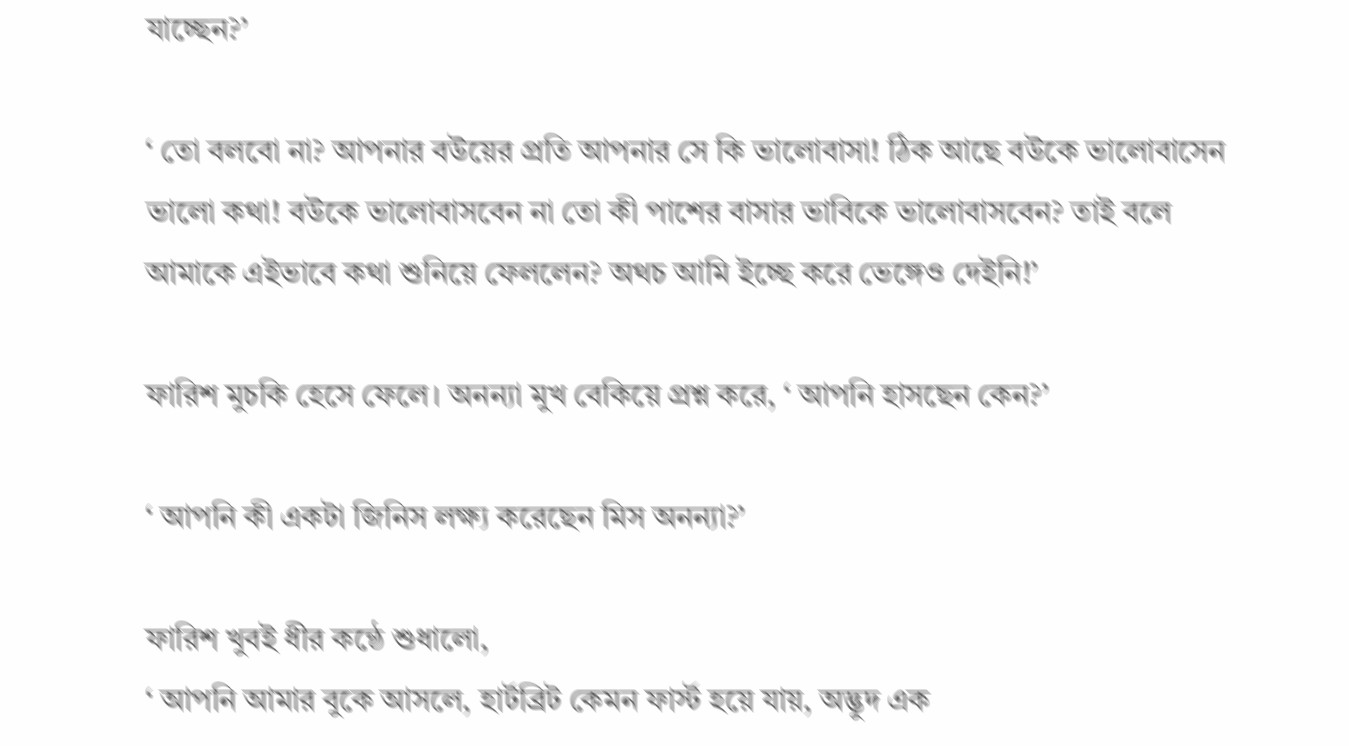যাচ্ছেন?’

‘ তো বলবো না? আপনার বউয়ের প্রতি আপনার সে কি ভালোবাসা! ঠিক আছে বউকে ভালোবাসেন ভালো কথা! বউকে ভালোবাসবেন না তো কী পাশের বাসার ভাবিকে ভালোবাসবেন? তাই বলে আমাকে এইভাবে কথা শুনিয়ে ফেললেন? অথচ আমি ইচ্ছে করে ভেঙ্গেও দেইনি!’

ফারিশ মুচকি হেসে ফেলে। অনন্যা মুখ বেকিয়ে প্রশ্ন করে, ‘ আপনি হাসছেন কেন?’

‘ আপনি কী একটা জিনিস লক্ষ্য করেছেন মিস অনন্যা?’

ফারিশ খুবই ধীর কন্ঠে শুধালো,
‘ আপনি আমার বুকে আসলে, হার্টব্রিট কেমন ফার্স্ট হয়ে যায়, অদ্ভুদ এক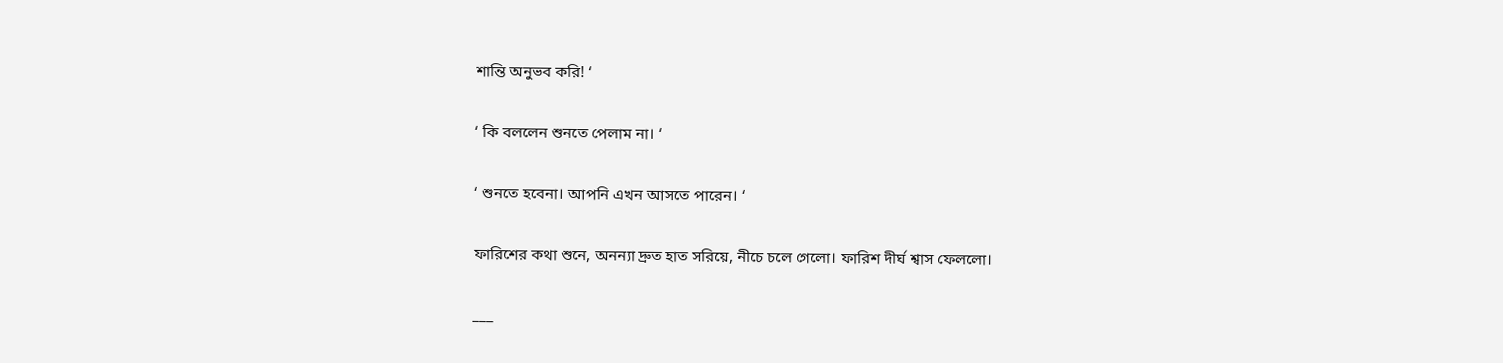শান্তি অনুভব করি! ‘

‘ কি বললেন শুনতে পেলাম না। ‘

‘ শুনতে হবেনা। আপনি এখন আসতে পারেন। ‘

ফারিশের কথা শুনে, অনন্যা দ্রুত হাত সরিয়ে, নীচে চলে গেলো। ফারিশ দীর্ঘ শ্বাস ফেললো।

___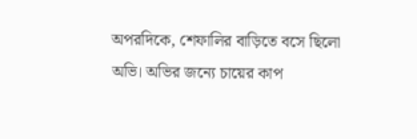অপরদিকে, শেফালির বাড়িতে বসে ছিলো অভি। অভির জন্যে চায়ের কাপ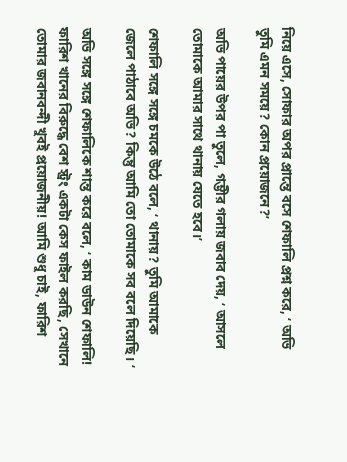নিয়ে এসে, সোফার অপর প্রান্তে বসে শেফালি প্রশ্ন করে, ‘ অভি তুমি এমন সময়ে? কোন প্রয়োজনে?’

অভি পায়ের উপর পা তুলে, গম্ভীর গলায় জবাব দেয়, ‘ আসলে তোমাকে আমার সাথে থানায় যেতে হবে।’

শেফালি সঙ্গে সঙ্গে চমকে উঠে বলে, ‘ থানায়? তুমি আমাকে জেলে পাঠাবে অভি? কিন্তু আমি তো তোমাকে সব বলে দিয়েছি। ‘

অভি সঙ্গে সঙ্গে শেফালিকে শান্ত করে বলে, ‘ কাম ডাউন শেফালি! ফারিশ খানের বিরুদ্ধে বেশ স্ট্রং একটা কেস ফাইল করছি, সেখানে তোমার জবানবন্দী খুবই প্রয়োজনীয়! আমি শুধু চাই, ফারিশ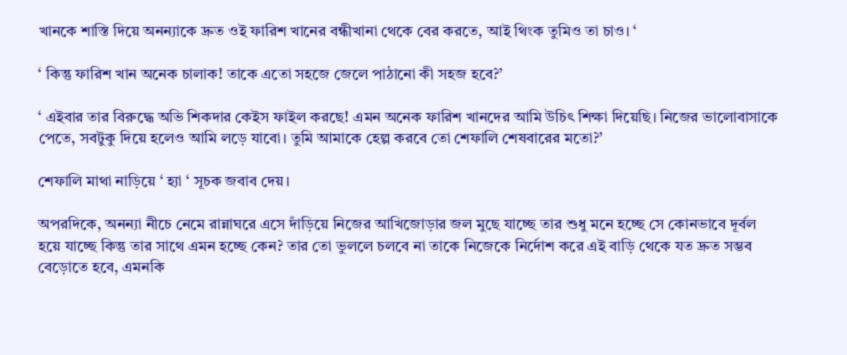খানকে শাস্তি দিয়ে অনন্যাকে দ্রুত ওই ফারিশ খানের বন্ধীখানা থেকে বের করতে, আই থিংক তুমিও তা চাও। ‘

‘ কিন্তু ফারিশ খান অনেক চালাক! তাকে এতো সহজে জেলে পাঠানো কী সহজ হবে?’

‘ এইবার তার বিরুদ্ধে অভি শিকদার কেইস ফাইল করছে! এমন অনেক ফারিশ খানদের আমি উচিৎ শিক্ষা দিয়েছি। নিজের ভালোবাসাকে পেতে, সবটুকু দিয়ে হলেও আমি লড়ে যাবো। তুমি আমাকে হেল্প করবে তো শেফালি শেষবারের মতো?’

শেফালি মাথা নাড়িয়ে ‘ হ্যা ‘ সূচক জবাব দেয়।

অপরদিকে, অনন্যা নীচে নেমে রান্নাঘরে এসে দাঁড়িয়ে নিজের আখিজোড়ার জল মুছে যাচ্ছে তার শুধু মনে হচ্ছে সে কোনভাবে দূর্বল হয়ে যাচ্ছে কিন্তু তার সাথে এমন হচ্ছে কেন? তার তো ভুললে চলবে না তাকে নিজেকে নির্দোশ করে এই বাড়ি থেকে যত দ্রুত সম্ভব বেড়োতে হবে, এমনকি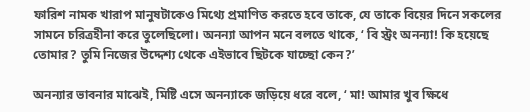ফারিশ নামক খারাপ মানুষটাকেও মিথ্যে প্রমাণিত করতে হবে তাকে, যে তাকে বিয়ের দিনে সকলের সামনে চরিত্রহীনা করে তুলেছিলো। অনন্যা আপন মনে বলতে থাকে, ‘ বি স্ট্রং অনন্যা! কি হয়েছে তোমার? তুমি নিজের উদ্দেশ্য থেকে এইভাবে ছিটকে যাচ্ছো কেন?’

অনন্যার ভাবনার মাঝেই, মিষ্টি এসে অনন্যাকে জড়িয়ে ধরে বলে, ‘ মা! আমার খুব ক্ষিধে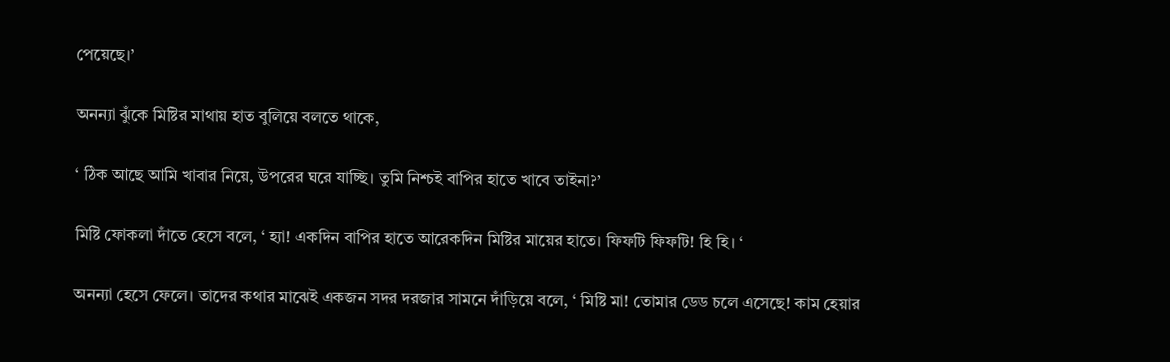পেয়েছে।’

অনন্যা ঝুঁকে মিষ্টির মাথায় হাত বুলিয়ে বলতে থাকে,

‘ ঠিক আছে আমি খাবার নিয়ে, উপরের ঘরে যাচ্ছি। তুমি নিশ্চই বাপির হাতে খাবে তাইনা?’

মিষ্টি ফোকলা দাঁতে হেসে বলে, ‘ হ্যা! একদিন বাপির হাতে আরেকদিন মিষ্টির মায়ের হাতে। ফিফটি ফিফটি! হি হি। ‘

অনন্যা হেসে ফেলে। তাদের কথার মাঝেই একজন সদর দরজার সামনে দাঁড়িয়ে বলে, ‘ মিষ্টি মা! তোমার ডেড চলে এসেছে! কাম হেয়ার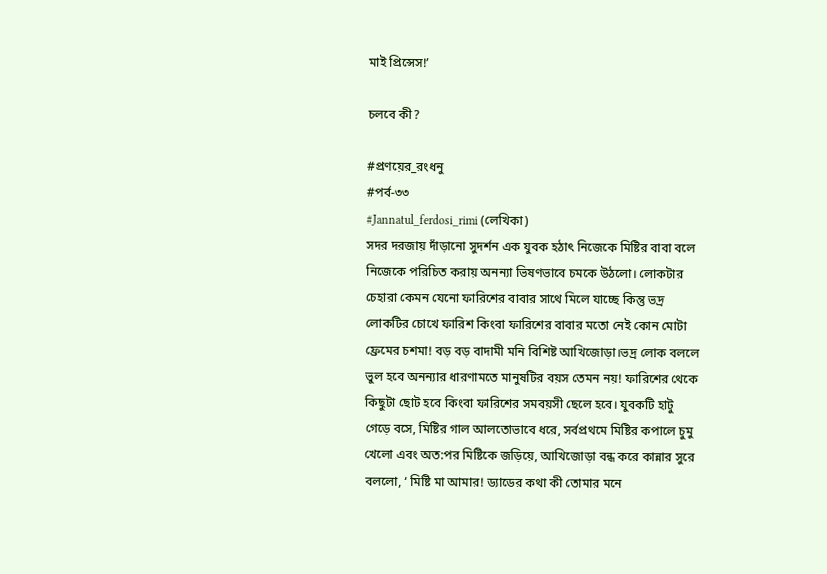মাই প্রিন্সেস!’

চলবে কী?

#প্রণয়ের_রংধনু
#পর্ব-৩৩
#Jannatul_ferdosi_rimi (লেখিকা)
সদর দরজায় দাঁড়ানো সুদর্শন এক যুবক হঠাৎ নিজেকে মিষ্টির বাবা বলে নিজেকে পরিচিত করায় অনন্যা ভিষণভাবে চমকে উঠলো। লোকটার চেহারা কেমন যেনো ফারিশের বাবার সাথে মিলে যাচ্ছে কিন্তু ভদ্র লোকটির চোখে ফারিশ কিংবা ফারিশের বাবার মতো নেই কোন মোটা ফ্রেমের চশমা! বড় বড় বাদামী মনি বিশিষ্ট আখিজোড়া।ভদ্র লোক বললে ভুল হবে অনন্যার ধারণামতে মানুষটির বয়স তেমন নয়! ফারিশের থেকে কিছুটা ছোট হবে কিংবা ফারিশের সমবয়সী ছেলে হবে। যুবকটি হাটু গেড়ে বসে, মিষ্টির গাল আলতোভাবে ধরে, সর্বপ্রথমে মিষ্টির কপালে চুমু খেলো এবং অত:পর মিষ্টিকে জড়িয়ে, আখিজোড়া বন্ধ করে কান্নার সুরে বললো, ‘ মিষ্টি মা আমার! ড্যাডের কথা কী তোমার মনে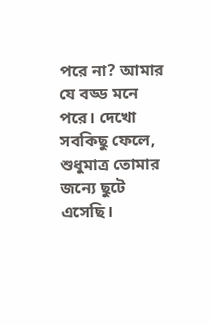পরে না? আমার যে বড্ড মনে পরে। দেখো সবকিছু ফেলে, শুধুমাত্র তোমার জন্যে ছুটে এসেছি।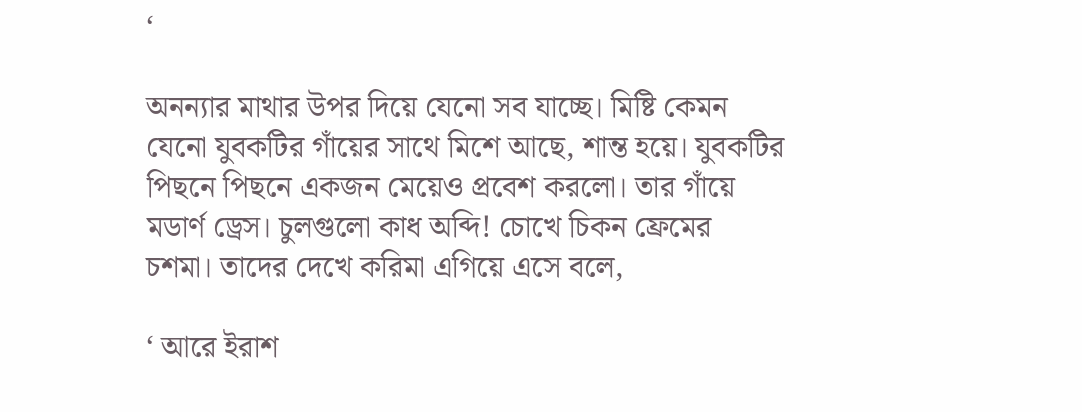‘

অনন্যার মাথার উপর দিয়ে যেনো সব যাচ্ছে। মিষ্টি কেমন যেনো যুবকটির গাঁয়ের সাথে মিশে আছে, শান্ত হয়ে। যুবকটির পিছনে পিছনে একজন মেয়েও প্রবেশ করলো। তার গাঁয়ে মডার্ণ ড্রেস। চুলগুলো কাধ অব্দি! চোখে চিকন ফ্রেমের চশমা। তাদের দেখে করিমা এগিয়ে এসে বলে,

‘ আরে ইরাশ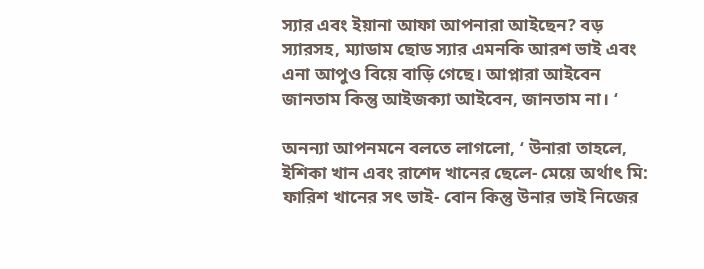স্যার এবং ইয়ানা আফা আপনারা আইছেন? বড় স্যারসহ, ম্যাডাম ছোড স্যার এমনকি আরশ ভাই এবং এনা আপুও বিয়ে বাড়ি গেছে। আপ্নারা আইবেন জানতাম কিন্তু আইজক্যা আইবেন, জানতাম না। ‘

অনন্যা আপনমনে বলতে লাগলো, ‘ উনারা তাহলে, ইশিকা খান এবং রাশেদ খানের ছেলে- মেয়ে অর্থাৎ মি: ফারিশ খানের সৎ ভাই- বোন কিন্তু উনার ভাই নিজের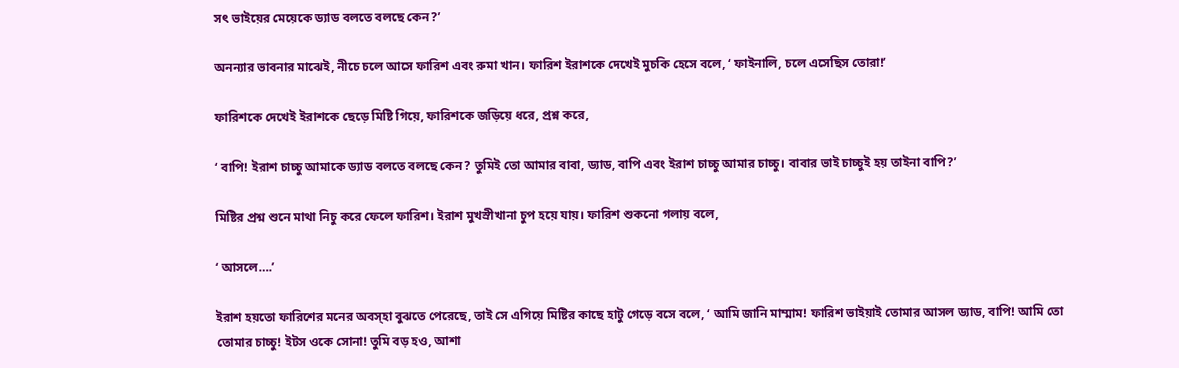সৎ ভাইয়ের মেয়েকে ড্যাড বলতে বলছে কেন?’

অনন্যার ভাবনার মাঝেই, নীচে চলে আসে ফারিশ এবং রুমা খান। ফারিশ ইরাশকে দেখেই মুচকি হেসে বলে, ‘ ফাইনালি, চলে এসেছিস তোরা!’

ফারিশকে দেখেই ইরাশকে ছেড়ে মিষ্টি গিয়ে, ফারিশকে জড়িয়ে ধরে, প্রশ্ন করে,

‘ বাপি! ইরাশ চাচ্চু আমাকে ড্যাড বলতে বলছে কেন? তুমিই তো আমার বাবা, ড্যাড, বাপি এবং ইরাশ চাচ্চু আমার চাচ্চু। বাবার ভাই চাচ্চুই হয় তাইনা বাপি?’

মিষ্টির প্রশ্ন শুনে মাথা নিচু করে ফেলে ফারিশ। ইরাশ মুখস্রীখানা চুপ হয়ে যায়। ফারিশ শুকনো গলায় বলে,

‘ আসলে….’

ইরাশ হয়তো ফারিশের মনের অবস্হা বুঝতে পেরেছে, তাই সে এগিয়ে মিষ্টির কাছে হাটু গেড়ে বসে বলে, ‘ আমি জানি মাম্মাম! ফারিশ ভাইয়াই তোমার আসল ড্যাড, বাপি! আমি তো তোমার চাচ্চু! ইটস ওকে সোনা! তুমি বড় হও, আশা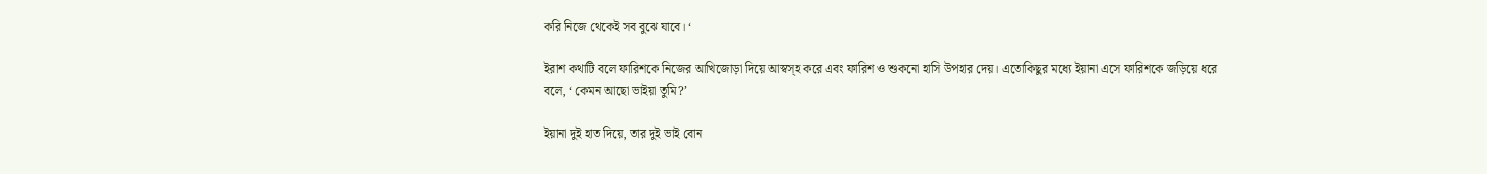করি নিজে থেকেই সব বুঝে যাবে। ‘

ইরাশ কথাটি বলে ফারিশকে নিজের আখিজোড়া দিয়ে আস্বস্হ করে এবং ফারিশ ও শুকনো হাসি উপহার দেয়। এতোকিছুর মধ্যে ইয়ানা এসে ফারিশকে জড়িয়ে ধরে বলে, ‘ কেমন আছো ভাইয়া তুমি?’

ইয়ানা দুই হাত দিয়ে, তার দুই ভাই বোন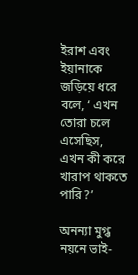ইরাশ এবং ইয়ানাকে জড়িয়ে ধরে বলে, ‘ এখন তোরা চলে এসেছিস, এখন কী করে খারাপ থাকতে পারি?’

অনন্যা মুগ্ধ নয়নে ভাই-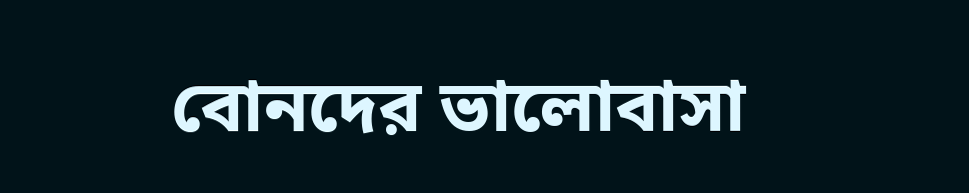বোনদের ভালোবাসা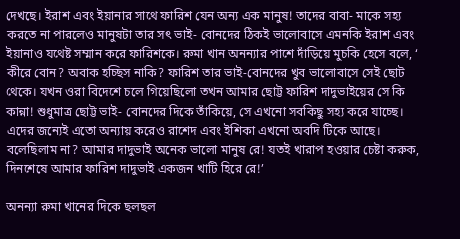দেখছে। ইরাশ এবং ইয়ানার সাথে ফারিশ যেন অন্য এক মানুষ! তাদের বাবা- মাকে সহ্য করতে না পারলেও মানুষটা তার সৎ ভাই- বোনদের ঠিকই ভালোবাসে এমনকি ইরাশ এবং ইয়ানাও যথেষ্ট সম্মান করে ফারিশকে। রুমা খান অনন্যার পাশে দাঁড়িয়ে মুচকি হেসে বলে, ‘ কীরে বোন? অবাক হচ্ছিস নাকি? ফারিশ তার ভাই-বোনদের খুব ভালোবাসে সেই ছোট থেকে। যখন ওরা বিদেশে চলে গিয়েছিলো তখন আমার ছোট্ট ফারিশ দাদুভাইয়ের সে কি কান্না! শুধুমাত্র ছোট্ট ভাই- বোনদের দিকে তাঁকিয়ে, সে এখনো সবকিছু সহ্য করে যাচ্ছে। এদের জন্যেই এতো অন্যায় করেও রাশেদ এবং ইশিকা এখনো অবদি টিকে আছে। বলেছিলাম না? আমার দাদুভাই অনেক ভালো মানুষ রে! যতই খারাপ হওয়ার চেষ্টা করুক, দিনশেষে আমার ফারিশ দাদুভাই একজন খাটি হিরে রে!’

অনন্যা রুমা খানের দিকে ছলছল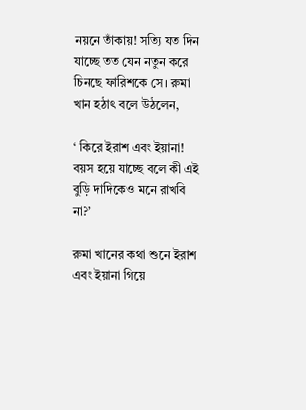নয়নে তাঁকায়! সত্যি যত দিন যাচ্ছে তত যেন নতুন করে চিনছে ফারিশকে সে। রুমা খান হঠাৎ বলে উঠলেন,

‘ কিরে ইরাশ এবং ইয়ানা! বয়স হয়ে যাচ্ছে বলে কী এই বুড়ি দাদিকেও মনে রাখবি না?’

রুমা খানের কথা শুনে ইরাশ এবং ইয়ানা গিয়ে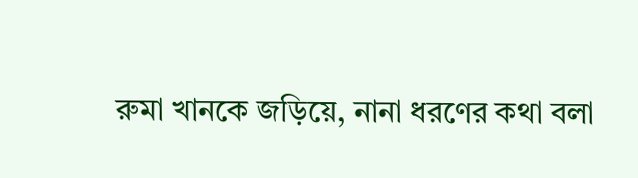রুমা খানকে জড়িয়ে, নানা ধরণের কথা বলা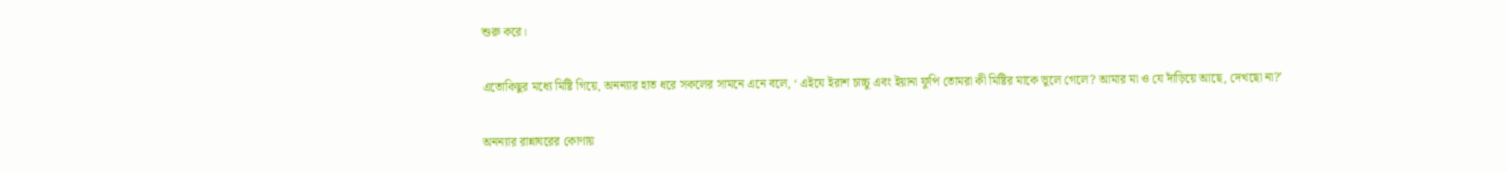শুরু করে।

এতোকিছুর মধ্যে মিষ্টি গিয়ে, অনন্যার হাত ধরে সকলের সামনে এনে বলে, ‘ এইযে ইরাশ চাচ্চু এবং ইয়ানা ফুপি তোমরা কী মিষ্টির মাকে ভুলে গেলে? আমার মা ও যে দাঁড়িয়ে আছে, দেখছো না?’

অনন্যার রান্নাঘরের কোণায়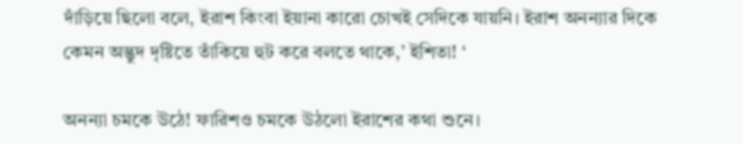দাঁড়িয়ে ছিলো বলে, ইরাশ কিংবা ইয়ানা কারো চোখই সেদিকে যায়নি। ইরাশ অনন্যার দিকে কেমন অদ্ভুদ দৃষ্টিতে তাঁকিয়ে হুট করে বলতে থাকে,’ ইশিতা! ‘

অনন্যা চমকে উঠে! ফারিশও চমকে উঠলো ইরাশের কথা শুনে।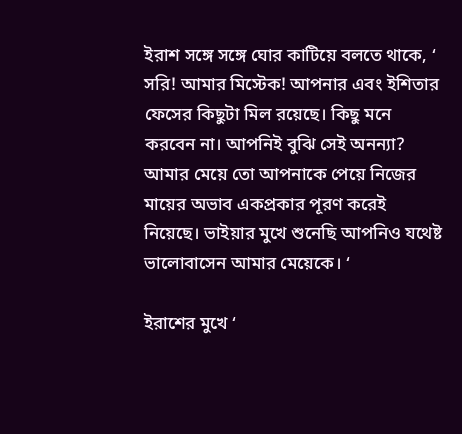ইরাশ সঙ্গে সঙ্গে ঘোর কাটিয়ে বলতে থাকে, ‘ সরি! আমার মিস্টেক! আপনার এবং ইশিতার ফেসের কিছুটা মিল রয়েছে। কিছু মনে করবেন না। আপনিই বুঝি সেই অনন্যা? আমার মেয়ে তো আপনাকে পেয়ে নিজের মায়ের অভাব একপ্রকার পূরণ করেই নিয়েছে। ভাইয়ার মুখে শুনেছি আপনিও যথেষ্ট ভালোবাসেন আমার মেয়েকে। ‘

ইরাশের মুখে ‘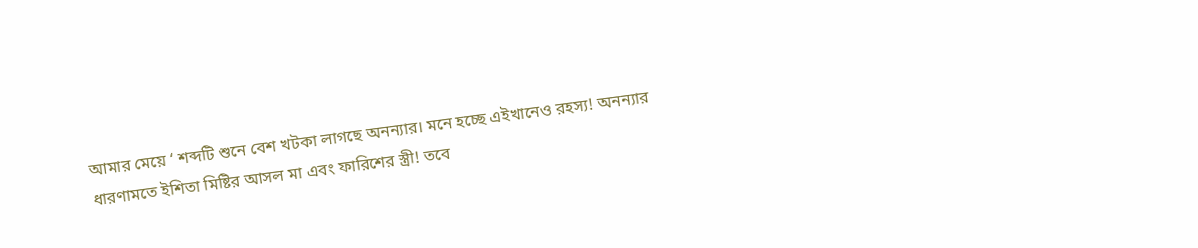আমার মেয়ে ‘ শব্দটি শুনে বেশ খটকা লাগছে অনন্যার। মনে হচ্ছে এইখানেও রহস্য! অনন্যার ধারণামতে ইশিতা মিষ্টির আসল মা এবং ফারিশের স্ত্রী! তবে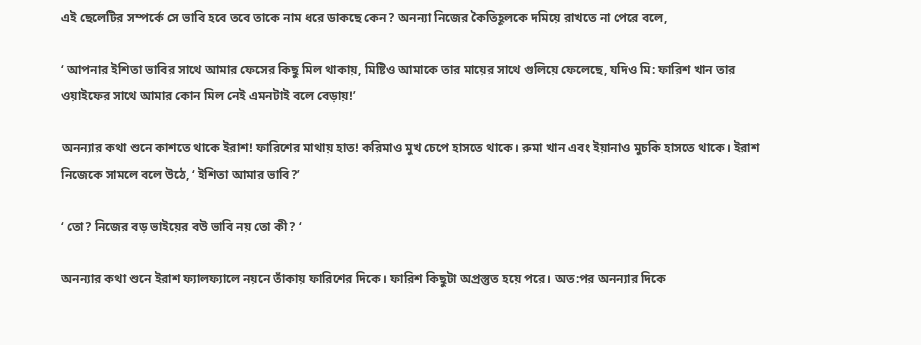এই ছেলেটির সম্পর্কে সে ভাবি হবে তবে তাকে নাম ধরে ডাকছে কেন? অনন্যা নিজের কৈতিহূলকে দমিয়ে রাখতে না পেরে বলে,

‘ আপনার ইশিতা ভাবির সাথে আমার ফেসের কিছু মিল থাকায়, মিষ্টিও আমাকে তার মায়ের সাথে গুলিয়ে ফেলেছে, যদিও মি: ফারিশ খান তার ওয়াইফের সাথে আমার কোন মিল নেই এমনটাই বলে বেড়ায়!’

অনন্যার কথা শুনে কাশতে থাকে ইরাশ! ফারিশের মাথায় হাত! করিমাও মুখ চেপে হাসতে থাকে। রুমা খান এবং ইয়ানাও মুচকি হাসতে থাকে। ইরাশ নিজেকে সামলে বলে উঠে, ‘ ইশিতা আমার ভাবি?’

‘ তো? নিজের বড় ভাইয়ের বউ ভাবি নয় তো কী? ‘

অনন্যার কথা শুনে ইরাশ ফ্যালফ্যালে নয়নে তাঁকায় ফারিশের দিকে। ফারিশ কিছুটা অপ্রস্তুত হয়ে পরে। অত:পর অনন্যার দিকে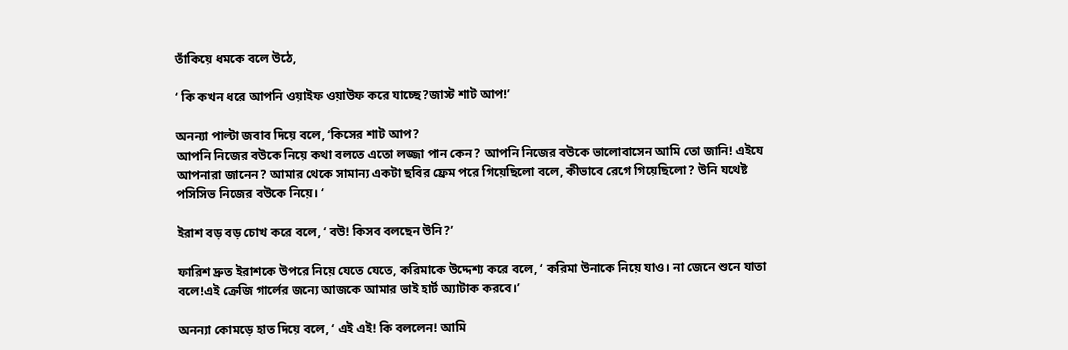তাঁকিয়ে ধমকে বলে উঠে,

‘ কি কখন ধরে আপনি ওয়াইফ ওয়াউফ করে যাচ্ছে?জাস্ট শাট আপ!’

অনন্যা পাল্টা জবাব দিয়ে বলে, ‘কিসের শাট আপ?
আপনি নিজের বউকে নিয়ে কথা বলতে এতো লজ্জা পান কেন? আপনি নিজের বউকে ভালোবাসেন আমি তো জানি! এইযে আপনারা জানেন? আমার থেকে সামান্য একটা ছবির ফ্রেম পরে গিয়েছিলো বলে, কীভাবে রেগে গিয়েছিলো? উনি যথেষ্ট পসিসিভ নিজের বউকে নিয়ে। ‘

ইরাশ বড় বড় চোখ করে বলে, ‘ বউ! কিসব বলছেন উনি?’

ফারিশ দ্রুত ইরাশকে উপরে নিয়ে যেতে যেতে, করিমাকে উদ্দেশ্য করে বলে, ‘ করিমা উনাকে নিয়ে যাও। না জেনে শুনে যাতা বলে!এই ক্রেজি গার্লের জন্যে আজকে আমার ভাই হার্ট অ্যাটাক করবে।’

অনন্যা কোমড়ে হাত দিয়ে বলে, ‘ এই এই! কি বললেন! আমি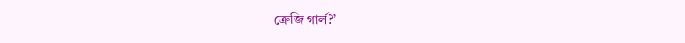ক্রেজি গার্ল?’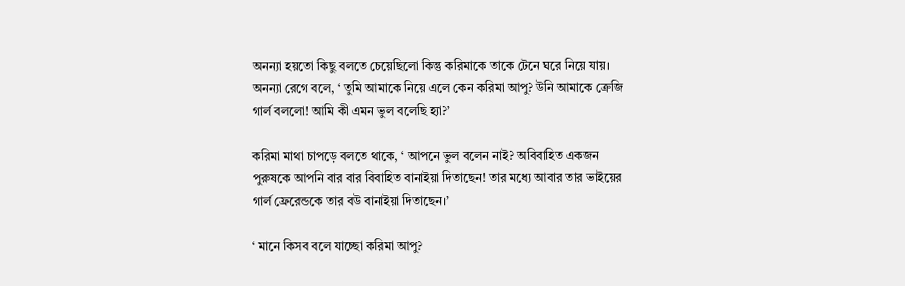অনন্যা হয়তো কিছু বলতে চেয়েছিলো কিন্তু করিমাকে তাকে টেনে ঘরে নিয়ে যায়। অনন্যা রেগে বলে, ‘ তুমি আমাকে নিয়ে এলে কেন করিমা আপু? উনি আমাকে ক্রেজি গার্ল বললো! আমি কী এমন ভুল বলেছি হ্যা?’

করিমা মাথা চাপড়ে বলতে থাকে, ‘ আপনে ভুল বলেন নাই? অবিবাহিত একজন পুরুষকে আপনি বার বার বিবাহিত বানাইয়া দিতাছেন! তার মধ্যে আবার তার ভাইয়ের গার্ল ফ্রেরেন্ডকে তার বউ বানাইয়া দিতাছেন।’

‘ মানে কিসব বলে যাচ্ছো করিমা আপু?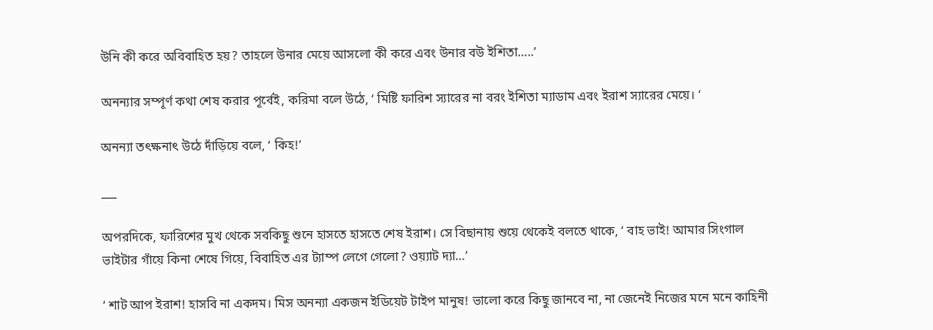উনি কী করে অবিবাহিত হয়? তাহলে উনার মেয়ে আসলো কী করে এবং উনার বউ ইশিতা…..’

অনন্যার সম্পূর্ণ কথা শেষ করার পূর্বেই, করিমা বলে উঠে, ‘ মিষ্টি ফারিশ স্যারের না বরং ইশিতা ম্যাডাম এবং ইরাশ স্যারের মেয়ে। ‘

অনন্যা তৎক্ষনাৎ উঠে দাঁড়িয়ে বলে, ‘ কিহ!’

___

অপরদিকে, ফারিশের মুখ থেকে সবকিছু শুনে হাসতে হাসতে শেষ ইরাশ। সে বিছানায় শুয়ে থেকেই বলতে থাকে, ‘ বাহ ভাই! আমার সিংগাল ভাইটার গাঁয়ে কিনা শেষে গিয়ে, বিবাহিত এর ট্যাম্প লেগে গেলো? ওয়্যাট দ্যা…’

‘ শাট আপ ইরাশ! হাসবি না একদম। মিস অনন্যা একজন ইডিয়েট টাইপ মানুষ! ভালো করে কিছু জানবে না, না জেনেই নিজের মনে মনে কাহিনী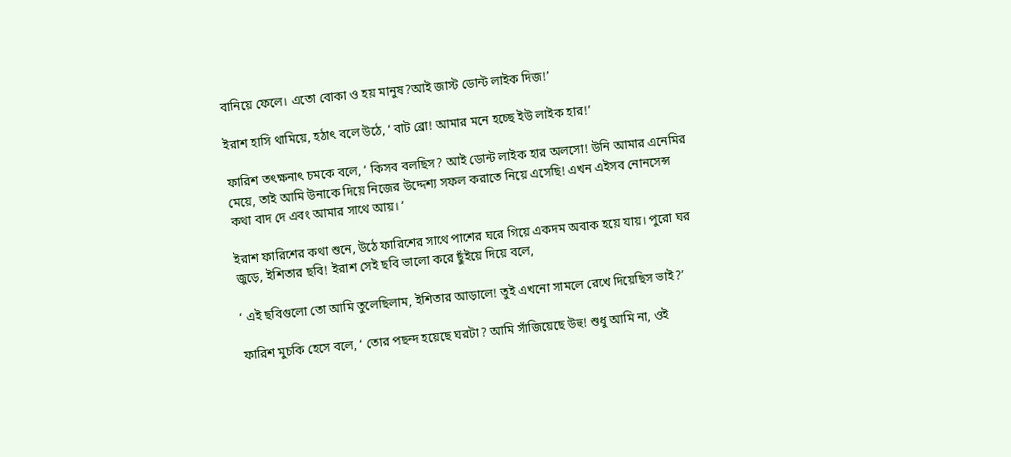বানিয়ে ফেলে। এতো বোকা ও হয় মানুষ?আই জাস্ট ডোন্ট লাইক দিজ!’

ইরাশ হাসি থামিয়ে, হঠাৎ বলে উঠে, ‘ বাট ব্রো! আমার মনে হচ্ছে ইউ লাইক হার!’

ফারিশ তৎক্ষনাৎ চমকে বলে, ‘ কিসব বলছিস? আই ডোন্ট লাইক হার অলসো! উনি আমার এনেমির মেয়ে, তাই আমি উনাকে দিয়ে নিজের উদ্দেশ্য সফল করাতে নিয়ে এসেছি! এখন এইসব নোনসেন্স কথা বাদ দে এবং আমার সাথে আয়। ‘

ইরাশ ফারিশের কথা শুনে, উঠে ফারিশের সাথে পাশের ঘরে গিয়ে একদম অবাক হয়ে যায়। পুরো ঘর জুড়ে, ইশিতার ছবি! ইরাশ সেই ছবি ভালো করে ছুঁইয়ে দিয়ে বলে,

‘ এই ছবিগুলো তো আমি তুলেছিলাম, ইশিতার আড়ালে! তুই এখনো সামলে রেখে দিয়েছিস ভাই?’

ফারিশ মুচকি হেসে বলে, ‘ তোর পছন্দ হয়েছে ঘরটা? আমি সাঁজিয়েছে উহু! শুধু আমি না, ওই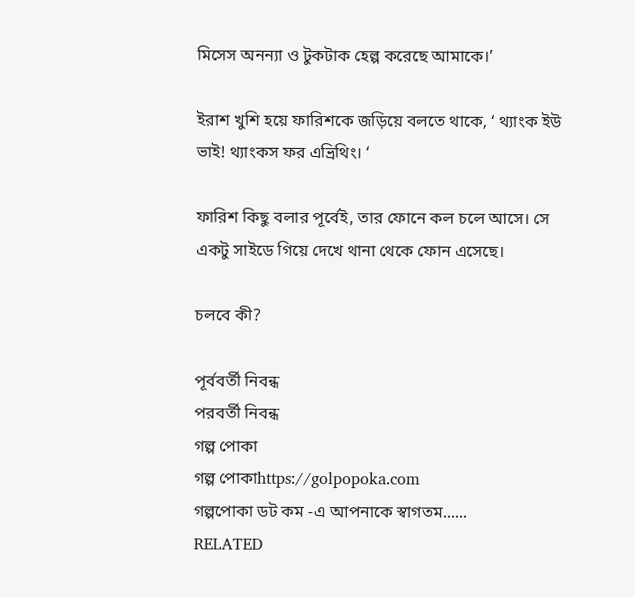মিসেস অনন্যা ও টুকটাক হেল্প করেছে আমাকে।’

ইরাশ খুশি হয়ে ফারিশকে জড়িয়ে বলতে থাকে, ‘ থ্যাংক ইউ ভাই! থ্যাংকস ফর এভ্রিথিং। ‘

ফারিশ কিছু বলার পূর্বেই, তার ফোনে কল চলে আসে। সে একটু সাইডে গিয়ে দেখে থানা থেকে ফোন এসেছে।

চলবে কী?

পূর্ববর্তী নিবন্ধ
পরবর্তী নিবন্ধ
গল্প পোকা
গল্প পোকাhttps://golpopoka.com
গল্পপোকা ডট কম -এ আপনাকে স্বাগতম......
RELATED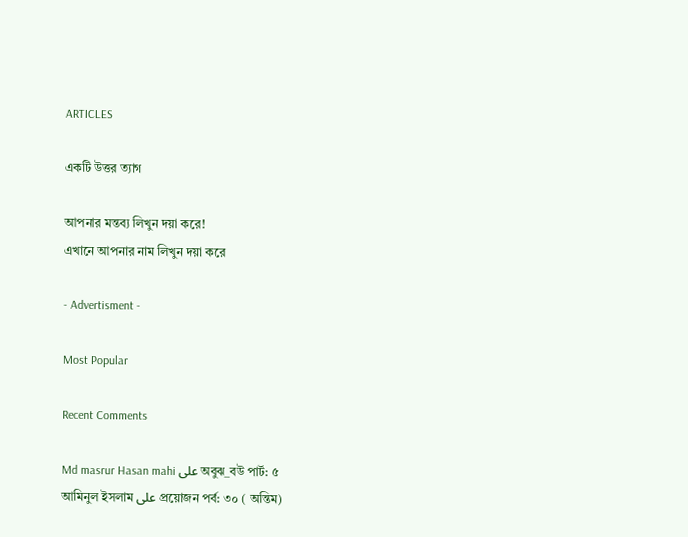ARTICLES

একটি উত্তর ত্যাগ

আপনার মন্তব্য লিখুন দয়া করে!
এখানে আপনার নাম লিখুন দয়া করে

- Advertisment -

Most Popular

Recent Comments

Md masrur Hasan mahi على অবুঝ_বউ পার্ট: ৫
আমিনুল ইসলাম على প্রয়োজন পর্ব: ৩০ ( অন্তিম)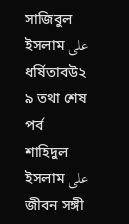সাজিবুল ইসলাম على ধর্ষিতাবউ২ ৯ তথা শেষ পর্ব
শাহিদুল ইসলাম على জীবন সঙ্গী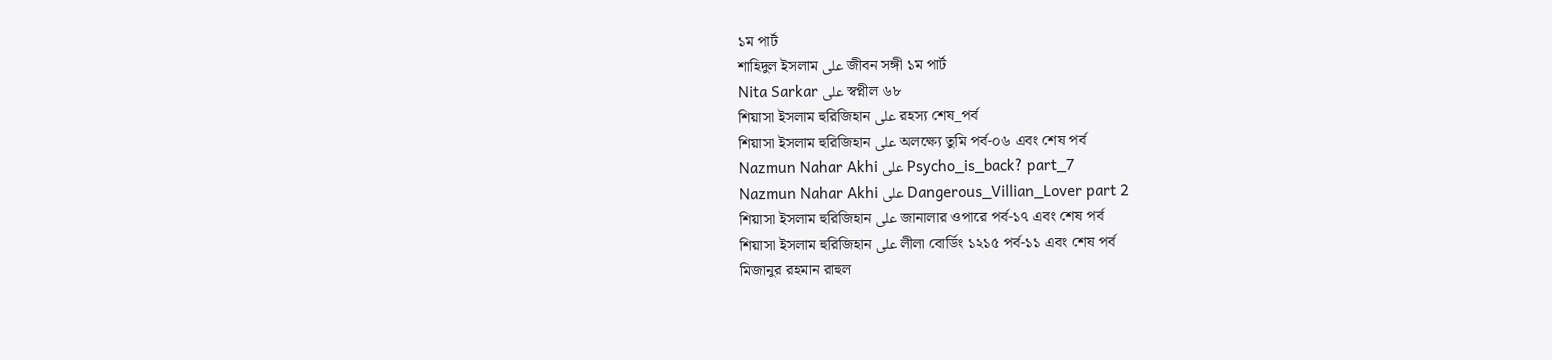১ম পার্ট
শাহিদুল ইসলাম على জীবন সঙ্গী ১ম পার্ট
Nita Sarkar على স্বপ্নীল ৬৮
শিয়াসা ইসলাম হুরিজিহান على রহস্য শেষ_পর্ব
শিয়াসা ইসলাম হুরিজিহান على অলক্ষ্যে তুমি পর্ব-০৬ এবং শেষ পর্ব
Nazmun Nahar Akhi على Psycho_is_back? part_7
Nazmun Nahar Akhi على Dangerous_Villian_Lover part 2
শিয়াসা ইসলাম হুরিজিহান على জানালার ওপারে পর্ব-১৭ এবং শেষ পর্ব
শিয়াসা ইসলাম হুরিজিহান على লীলা বোর্ডিং ১২১৫ পর্ব-১১ এবং শেষ পর্ব
মিজানুর রহমান রাহুল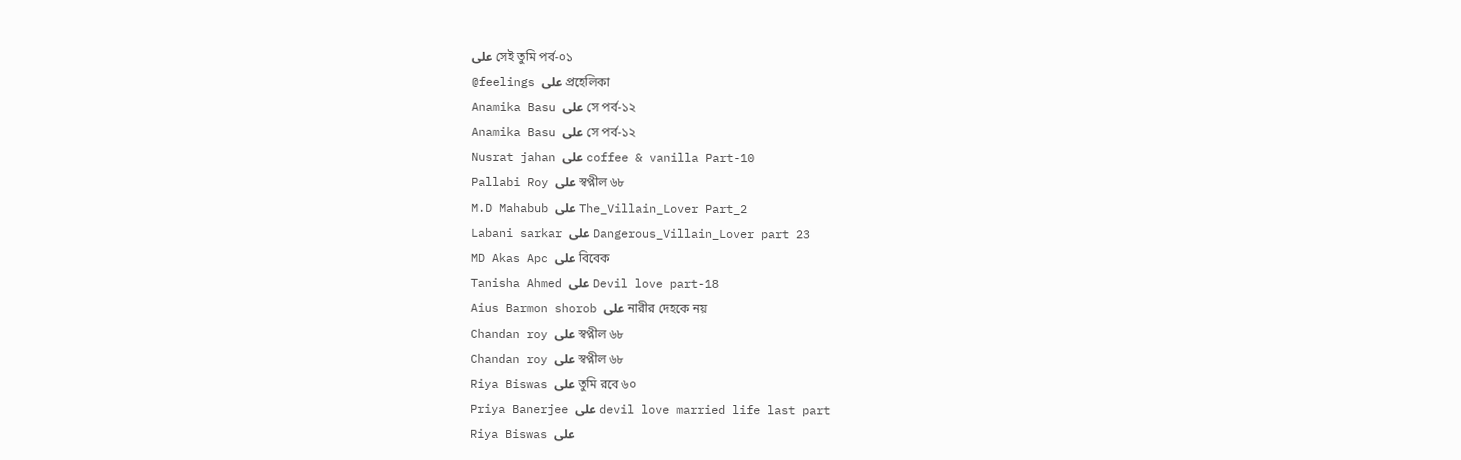على সেই তুমি পর্ব-০১
@feelings على প্রহেলিকা
Anamika Basu على সে পর্ব-১২
Anamika Basu على সে পর্ব-১২
Nusrat jahan على coffee & vanilla Part-10
Pallabi Roy على স্বপ্নীল ৬৮
M.D Mahabub على The_Villain_Lover Part_2
Labani sarkar على Dangerous_Villain_Lover part 23
MD Akas Apc على বিবেক
Tanisha Ahmed على Devil love part-18
Aius Barmon shorob على নারীর দেহকে নয়
Chandan roy على স্বপ্নীল ৬৮
Chandan roy على স্বপ্নীল ৬৮
Riya Biswas على তুমি রবে ৬০
Priya Banerjee على devil love married life last part
Riya Biswas على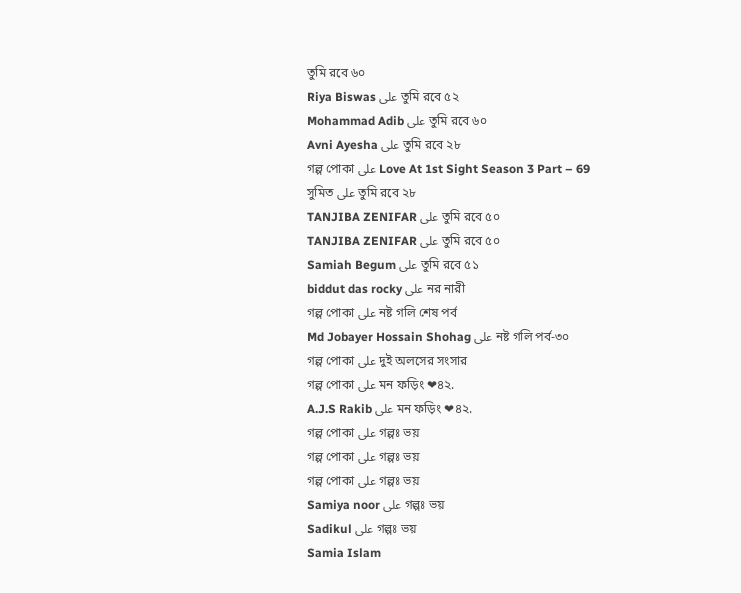তুমি রবে ৬০
Riya Biswas على তুমি রবে ৫২
Mohammad Adib على তুমি রবে ৬০
Avni Ayesha على তুমি রবে ২৮
গল্প পোকা على Love At 1st Sight Season 3 Part – 69
সুমিত على তুমি রবে ২৮
TANJIBA ZENIFAR على তুমি রবে ৫০
TANJIBA ZENIFAR على তুমি রবে ৫০
Samiah Begum على তুমি রবে ৫১
biddut das rocky على নর নারী
গল্প পোকা على নষ্ট গলি শেষ পর্ব
Md Jobayer Hossain Shohag على নষ্ট গলি পর্ব-৩০
গল্প পোকা على দুই অলসের সংসার
গল্প পোকা على মন ফড়িং ❤৪২.
A.J.S Rakib على মন ফড়িং ❤৪২.
গল্প পোকা على গল্পঃ ভয়
গল্প পোকা على গল্পঃ ভয়
গল্প পোকা على গল্পঃ ভয়
Samiya noor على গল্পঃ ভয়
Sadikul على গল্পঃ ভয়
Samia Islam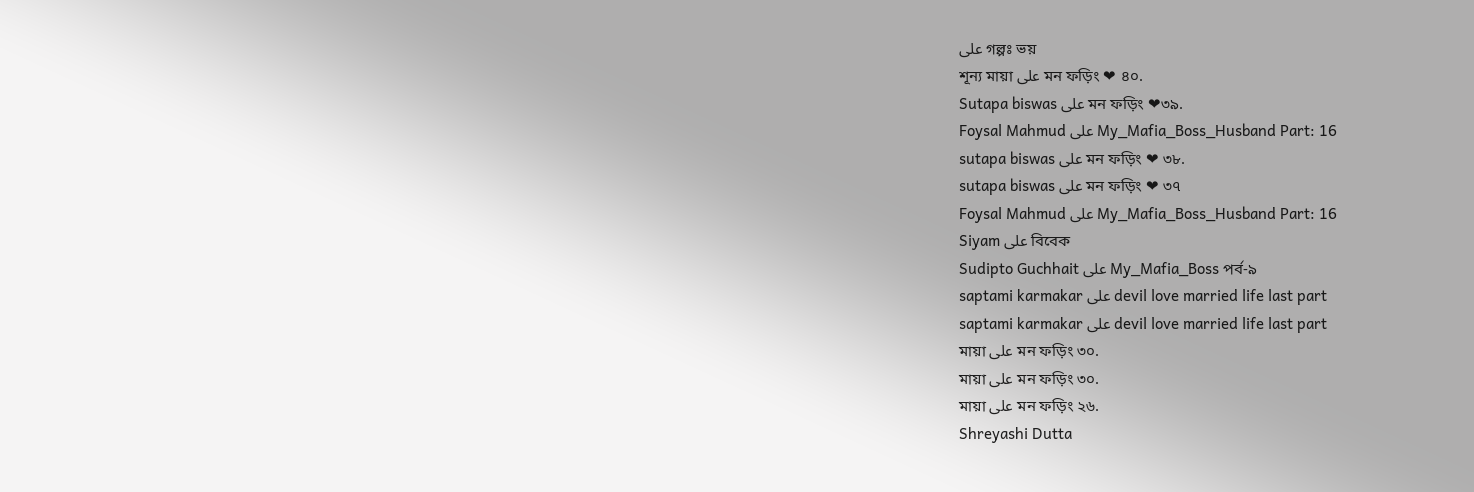على গল্পঃ ভয়
শূন্য মায়া على মন ফড়িং ❤ ৪০.
Sutapa biswas على মন ফড়িং ❤৩৯.
Foysal Mahmud على My_Mafia_Boss_Husband Part: 16
sutapa biswas على মন ফড়িং ❤ ৩৮.
sutapa biswas على মন ফড়িং ❤ ৩৭
Foysal Mahmud على My_Mafia_Boss_Husband Part: 16
Siyam على বিবেক
Sudipto Guchhait على My_Mafia_Boss পর্ব-৯
saptami karmakar على devil love married life last part
saptami karmakar على devil love married life last part
মায়া على মন ফড়িং ৩০.
মায়া على মন ফড়িং ৩০.
মায়া على মন ফড়িং ২৬.
Shreyashi Dutta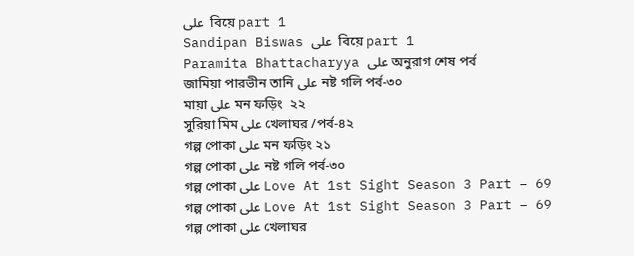على  বিয়ে part 1
Sandipan Biswas على  বিয়ে part 1
Paramita Bhattacharyya على অনুরাগ শেষ পর্ব
জামিয়া পারভীন তানি على নষ্ট গলি পর্ব-৩০
মায়া على মন ফড়িং  ২২
সুরিয়া মিম على খেলাঘর /পর্ব-৪২
গল্প পোকা على মন ফড়িং ২১
গল্প পোকা على নষ্ট গলি পর্ব-৩০
গল্প পোকা على Love At 1st Sight Season 3 Part – 69
গল্প পোকা على Love At 1st Sight Season 3 Part – 69
গল্প পোকা على খেলাঘর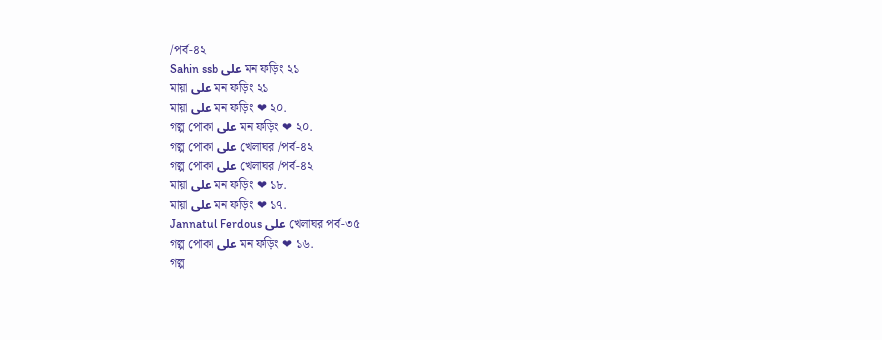/পর্ব-৪২
Sahin ssb على মন ফড়িং ২১
মায়া على মন ফড়িং ২১
মায়া على মন ফড়িং ❤ ২০.
গল্প পোকা على মন ফড়িং ❤ ২০.
গল্প পোকা على খেলাঘর /পর্ব-৪২
গল্প পোকা على খেলাঘর /পর্ব-৪২
মায়া على মন ফড়িং ❤ ১৮.
মায়া على মন ফড়িং ❤ ১৭.
Jannatul Ferdous على খেলাঘর পর্ব-৩৫
গল্প পোকা على মন ফড়িং ❤ ১৬.
গল্প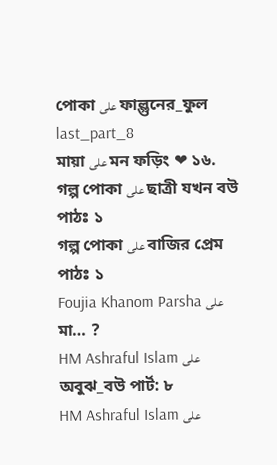পোকা على ফাল্গুনের_ফুল last_part_8
মায়া على মন ফড়িং ❤ ১৬.
গল্প পোকা على ছাত্রী যখন বউ পাঠঃ ১
গল্প পোকা على বাজির প্রেম পাঠঃ ১
Foujia Khanom Parsha على মা… ?
HM Ashraful Islam على অবুঝ_বউ পার্ট: ৮
HM Ashraful Islam على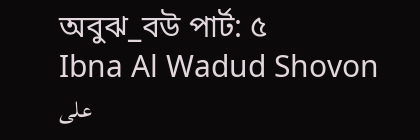অবুঝ_বউ পার্ট: ৫
Ibna Al Wadud Shovon على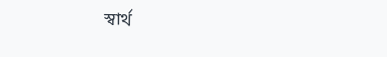স্বার্থ